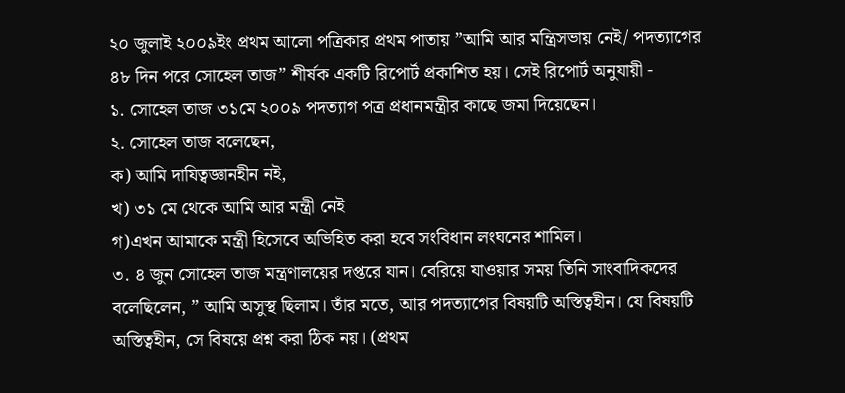২০ জুলাই ২০০৯ইং প্রথম আলো পত্রিকার প্রথম পাতায় ”আমি আর মন্ত্রিসভায় নেই/ পদত্যাগের ৪৮ দিন পরে সোহেল তাজ” শীর্ষক একটি রিপোর্ট প্রকাশিত হয়। সেই রিপোর্ট অনুযায়ী -
১. সোহেল তাজ ৩১মে ২০০৯ পদত্যাগ পত্র প্রধানমন্ত্রীর কাছে জমা দিয়েছেন।
২. সোহেল তাজ বলেছেন,
ক) আমি দাযিত্বজ্ঞানহীন নই,
খ) ৩১ মে থেকে আমি আর মন্ত্রী নেই
গ)এখন আমাকে মন্ত্রী হিসেবে অভিহিত করা হবে সংবিধান লংঘনের শামিল।
৩. ৪ জুন সোহেল তাজ মন্ত্রণালয়ের দপ্তরে যান। বেরিয়ে যাওয়ার সময় তিনি সাংবাদিকদের বলেছিলেন, ” আমি অসুস্থ ছিলাম। তাঁর মতে, আর পদত্যাগের বিষয়টি অস্তিত্বহীন। যে বিষয়টি অস্তিত্বহীন, সে বিষয়ে প্রশ্ন করা ঠিক নয়। (প্রথম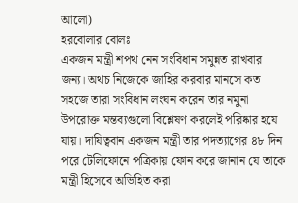আলো)
হরবোলার বোলঃ
একজন মন্ত্রী শপথ নেন সংবিধান সমুন্নত রাখবার জন্য। অথচ নিজেকে জাহির করবার মানসে কত সহজে তারা সংবিধান লংঘন করেন তার নমুনা উপরোক্ত মন্তব্যগুলো বিশ্লেষণ করলেই পরিষ্কার হযে যায়। দাযিত্ববান একজন মন্ত্রী তার পদত্যাগের ৪৮ দিন পরে টেলিফোনে পত্রিকায় ফোন করে জানান যে তাকে মন্ত্রী হিসেবে অভিহিত করা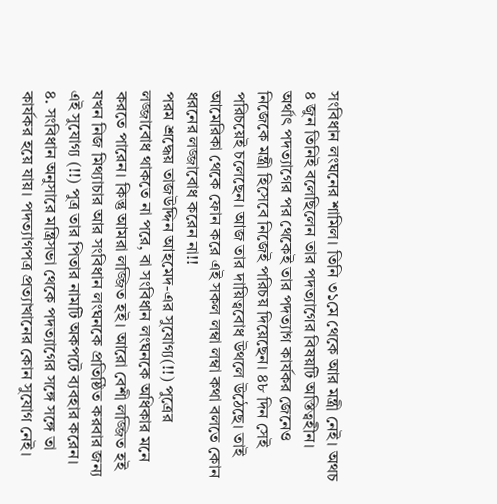সংবিধান লংঘনের শামিল। তিনি ৩১মে থেকে আর মন্ত্রী নেই। অথচ ৪ জুন তিনিই বলেছিলেন তার পদত্যাগের বিষয়টি অস্তিত্বহীন। অর্থাৎ পদত্যাগের পর থেকেই তার পদত্যাগ কার্যকর জেনেও নিজেকে মন্ত্রী হিসেবে নিজেই পরিচয় দিয়েছেন। ৪৮ দিন সেই পরিচয়েই চলেছেন। আজ তার দায়িত্ববোধ উথলে উঠেছে। তাই আমেরিকা থেকে ফোন করে এই সকল লম্বা লম্বা কথা বলতে কোন ধরনের লজ্জাবোধ করেন না!!
পরম শ্রদ্ধেয় তাজউদ্দিন আহমেদ-এর সুযোগ্য(!!) পুত্রের লজ্জাবোধ থাকতে না পরে, বা সংবিধান লংঘনকে অধিকার মনে করতে পারেন। কিন্তু আমরা লজ্জিত হই। আরো বেশী লজ্জিত হই যখন নিজ মিথ্যাচার আর সংবিধান লংঘনকে প্রতিষ্ঠিত করবার জন্য এই সুযোগ্য (!!) পুত্র তার পিতার নামটি অকপটে ব্যবহার করেন।
৪. সংবিধান অনুসারে মন্ত্রিসভা থেকে পদত্যাগের সঙ্গে সঙ্গে তা কার্যকর হয়ে যায়। পদত্যাগপত্র প্রত্যাখানের কোন সুযোগ নেই।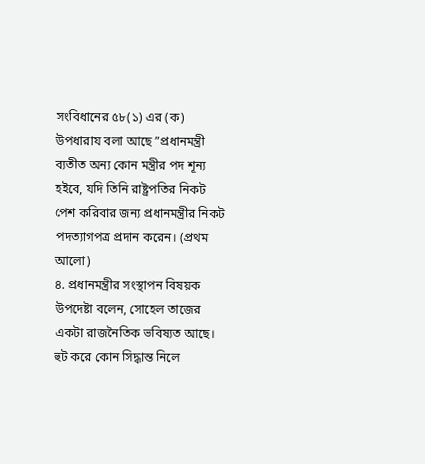সংবিধানের ৫৮(১) এর (ক) উপধারায বলা আছে ”প্রধানমন্ত্রী ব্যতীত অন্য কোন মন্ত্রীর পদ শূন্য হইবে, যদি তিনি রাষ্ট্রপতির নিকট পেশ করিবার জন্য প্রধানমন্ত্রীর নিকট পদত্যাগপত্র প্রদান করেন। (প্রথম আলো)
৪. প্রধানমন্ত্রীর সংস্থাপন বিষয়ক উপদেষ্টা বলেন, সোহেল তাজের একটা রাজনৈতিক ভবিষ্যত আছে। হুট করে কোন সিদ্ধান্ত নিলে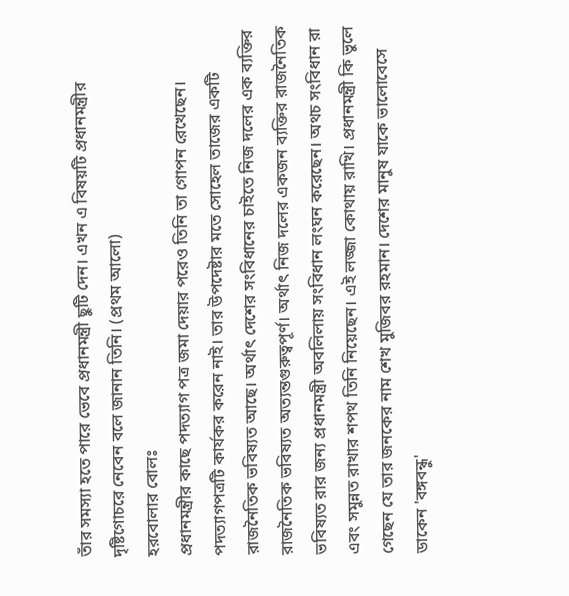তাঁর সমস্যা হতে পারে ভেবে প্রধানমন্ত্রী ছুটি দেন। এখন এ বিষয়টি প্রধানমন্ত্রীর দৃষ্টিগোচরে নেবেন বলে জানান তিনি। (প্রথম আলো)
হরবোলার বোলঃ
প্রধানমন্ত্রীর কাছে পদত্যাগ পত্র জমা দেয়ার পরেও তিনি তা গোপন রেখেছেন। পদত্যাগপত্রটি কার্যকর করেন নাই। তার উপদেষ্টার মতে সোহেল তাজের একটি রাজনৈতিক ভবিষ্যত আছে। অর্থাৎ দেশের সংবিধানের চাইতে নিজ দলের এক ব্যক্তির রাজনৈতিক ভবিষ্যত অত্যন্তগুরুত্বপূর্ণ। অর্থাৎ নিজ দলের একজন ব্যক্তির রাজনৈতিক ভবিষ্যত রার জন্য প্রধানমন্ত্রী অবলিলায় সংবিধান লংঘন করেছেন। অথচ সংবিধান রা এবং সমুন্নত রাখার শপথ তিনি নিয়েছেন। এই লজ্জা কোথায় রাখি। প্রধানমন্ত্রী কি ভুলে গেছেন যে তার জনকের নাম শেখ মুজিবর রহমান। দেশের মানুষ যাকে ভালোবেসে ডাকেন 'বঙ্গবন্ধু'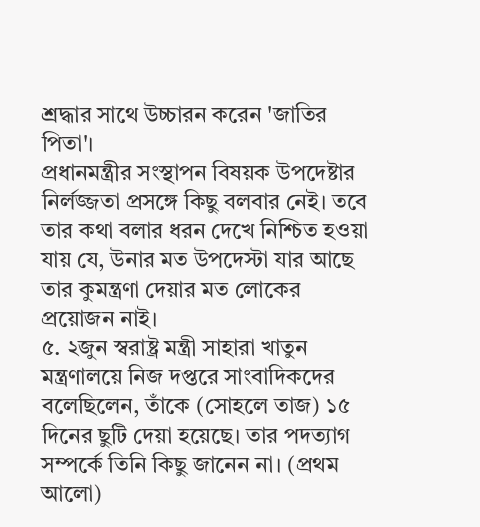শ্রদ্ধার সাথে উচ্চারন করেন 'জাতির পিতা'।
প্রধানমন্ত্রীর সংস্থাপন বিষয়ক উপদেষ্টার নির্লজ্জতা প্রসঙ্গে কিছু বলবার নেই। তবে তার কথা বলার ধরন দেখে নিশ্চিত হওয়া যায় যে, উনার মত উপদেস্টা যার আছে তার কুমন্ত্রণা দেয়ার মত লোকের প্রয়োজন নাই।
৫. ২জুন স্বরাষ্ট্র মন্ত্রী সাহারা খাতুন মন্ত্রণালয়ে নিজ দপ্তরে সাংবাদিকদের বলেছিলেন, তাঁকে (সোহলে তাজ) ১৫ দিনের ছুটি দেয়া হয়েছে। তার পদত্যাগ সম্পর্কে তিনি কিছু জানেন না। (প্রথম আলো)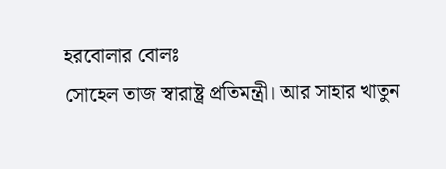হরবোলার বোলঃ
সোহেল তাজ স্বারাষ্ট্র প্রতিমন্ত্রী। আর সাহার খাতুন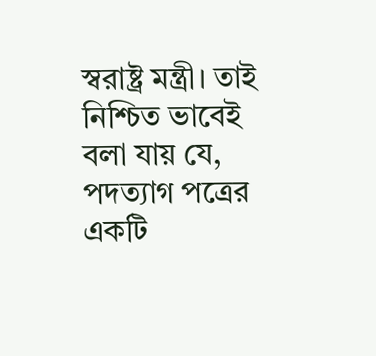স্বরাষ্ট্র মন্ত্রী। তাই নিশ্চিত ভাবেই বলা যায় যে, পদত্যাগ পত্রের একটি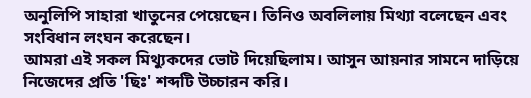অনুলিপি সাহারা খাতুনের পেয়েছেন। তিনিও অবলিলায় মিথ্যা বলেছেন এবং সংবিধান লংঘন করেছেন।
আমরা এই সকল মিথ্যুকদের ভোট দিয়েছিলাম। আসুন আয়নার সামনে দাড়িয়ে নিজেদের প্রতি 'ছিঃ' শব্দটি উচ্চারন করি।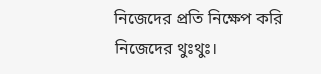নিজেদের প্রতি নিক্ষেপ করি নিজেদের থুঃথুঃ।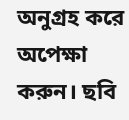অনুগ্রহ করে অপেক্ষা করুন। ছবি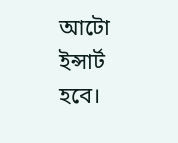আটো ইন্সার্ট হবে।